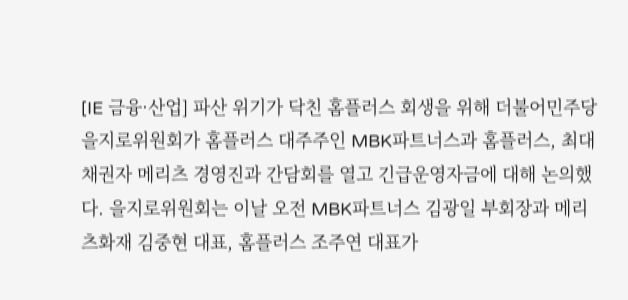[IE 금융·산업] 파산 위기가 닥친 홈플러스 회생을 위해 더불어민주당 을지로위원회가 홈플러스 대주주인 MBK파트너스과 홈플러스, 최대 채권자 메리츠 경영진과 간담회를 열고 긴급운영자금에 대해 논의했다. 을지로위원회는 이날 오전 MBK파트너스 김광일 부회장과 메리츠화재 김중현 대표, 홈플러스 조주연 대표가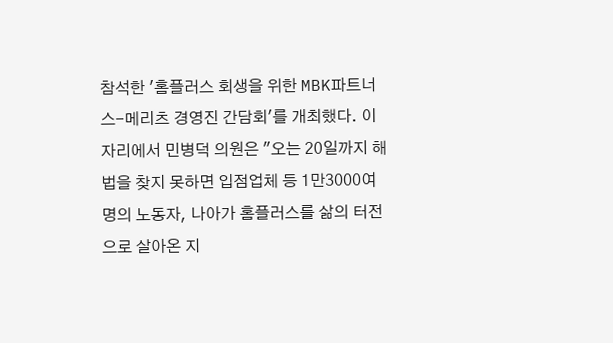참석한 '홈플러스 회생을 위한 MBK파트너스-메리츠 경영진 간담회'를 개최했다. 이 자리에서 민병덕 의원은 "오는 20일까지 해법을 찾지 못하면 입점업체 등 1만3000여 명의 노동자, 나아가 홈플러스를 삶의 터전으로 살아온 지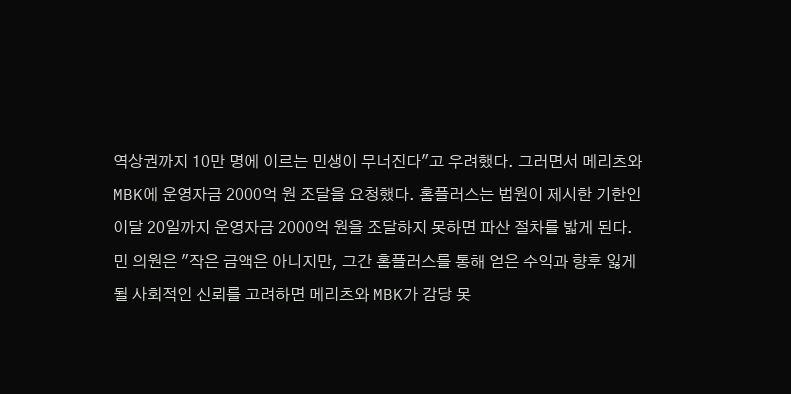역상권까지 10만 명에 이르는 민생이 무너진다"고 우려했다. 그러면서 메리츠와 MBK에 운영자금 2000억 원 조달을 요청했다. 홈플러스는 법원이 제시한 기한인 이달 20일까지 운영자금 2000억 원을 조달하지 못하면 파산 절차를 밟게 된다. 민 의원은 "작은 금액은 아니지만, 그간 홈플러스를 통해 얻은 수익과 향후 잃게 될 사회적인 신뢰를 고려하면 메리츠와 MBK가 감당 못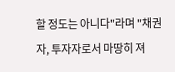할 정도는 아니다"라며 "채권자, 투자자로서 마땅히 져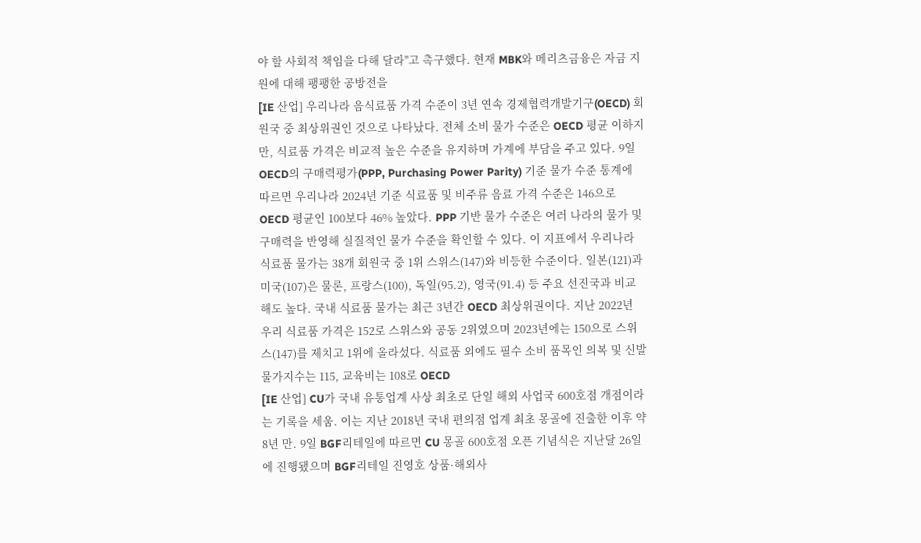야 할 사회적 책임을 다해 달라"고 촉구했다. 현재 MBK와 메리츠금융은 자금 지원에 대해 팽팽한 공방전을
[IE 산업] 우리나라 음식료품 가격 수준이 3년 연속 경제협력개발기구(OECD) 회원국 중 최상위권인 것으로 나타났다. 전체 소비 물가 수준은 OECD 평균 이하지만, 식료품 가격은 비교적 높은 수준을 유지하며 가계에 부담을 주고 있다. 9일 OECD의 구매력평가(PPP, Purchasing Power Parity) 기준 물가 수준 통계에 따르면 우리나라 2024년 기준 식료품 및 비주류 음료 가격 수준은 146으로 OECD 평균인 100보다 46% 높았다. PPP 기반 물가 수준은 여러 나라의 물가 및 구매력을 반영해 실질적인 물가 수준을 확인할 수 있다. 이 지표에서 우리나라 식료품 물가는 38개 회원국 중 1위 스위스(147)와 비등한 수준이다. 일본(121)과 미국(107)은 물론, 프랑스(100), 독일(95.2), 영국(91.4) 등 주요 선진국과 비교해도 높다. 국내 식료품 물가는 최근 3년간 OECD 최상위권이다. 지난 2022년 우리 식료품 가격은 152로 스위스와 공동 2위였으며 2023년에는 150으로 스위스(147)를 제치고 1위에 올라섰다. 식료품 외에도 필수 소비 품목인 의복 및 신발 물가지수는 115, 교육비는 108로 OECD
[IE 산업] CU가 국내 유통업계 사상 최초로 단일 해외 사업국 600호점 개점이라는 기록을 세움. 이는 지난 2018년 국내 편의점 업계 최초 몽골에 진출한 이후 약 8년 만. 9일 BGF리테일에 따르면 CU 몽골 600호점 오픈 기념식은 지난달 26일에 진행됐으며 BGF리테일 진영호 상품·해외사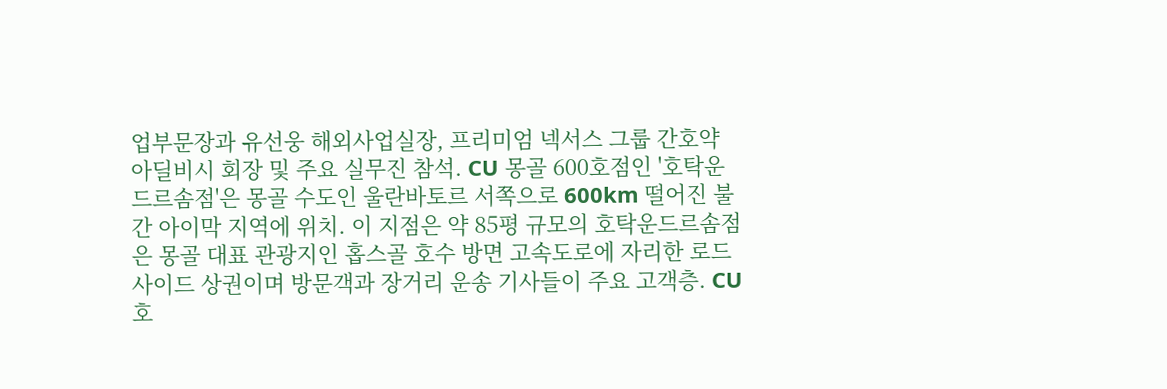업부문장과 유선웅 해외사업실장, 프리미엄 넥서스 그룹 간호약 아딜비시 회장 및 주요 실무진 참석. CU 몽골 600호점인 '호탁운드르솜점'은 몽골 수도인 울란바토르 서쪽으로 600km 떨어진 불간 아이막 지역에 위치. 이 지점은 약 85평 규모의 호탁운드르솜점은 몽골 대표 관광지인 홉스골 호수 방면 고속도로에 자리한 로드사이드 상권이며 방문객과 장거리 운송 기사들이 주요 고객층. CU 호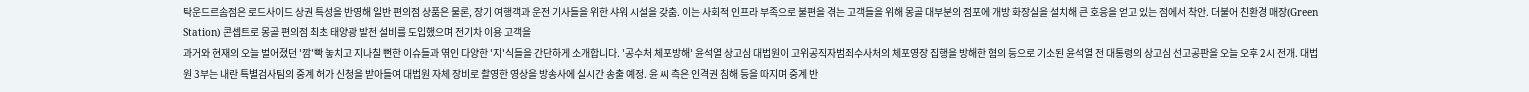탁운드르솜점은 로드사이드 상권 특성을 반영해 일반 편의점 상품은 물론, 장기 여행객과 운전 기사들을 위한 샤워 시설을 갖춤. 이는 사회적 인프라 부족으로 불편을 겪는 고객들을 위해 몽골 대부분의 점포에 개방 화장실을 설치해 큰 호응을 얻고 있는 점에서 착안. 더불어 친환경 매장(Green Station) 콘셉트로 몽골 편의점 최초 태양광 발전 설비를 도입했으며 전기차 이용 고객을
과거와 현재의 오늘 벌어졌던 '깜'빡 놓치고 지나칠 뻔한 이슈들과 엮인 다양한 '지'식들을 간단하게 소개합니다. '공수처 체포방해' 윤석열 상고심 대법원이 고위공직자범죄수사처의 체포영장 집행을 방해한 혐의 등으로 기소된 윤석열 전 대통령의 상고심 선고공판을 오늘 오후 2시 전개. 대법원 3부는 내란 특별검사팀의 중계 허가 신청을 받아들여 대법원 자체 장비로 촬영한 영상을 방송사에 실시간 송출 예정. 윤 씨 측은 인격권 침해 등을 따지며 중계 반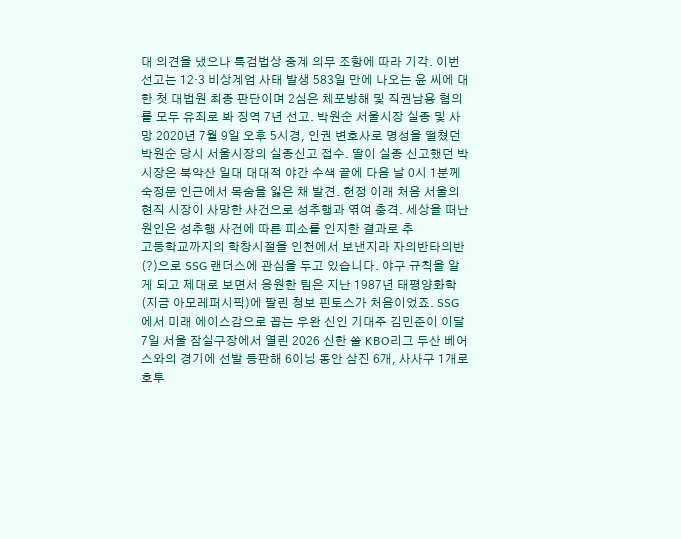대 의견을 냈으나 특검법상 중계 의무 조항에 따라 기각. 이번 선고는 12·3 비상계엄 사태 발생 583일 만에 나오는 윤 씨에 대한 첫 대법원 최종 판단이며 2심은 체포방해 및 직권남용 혐의를 모두 유죄로 봐 징역 7년 선고. 박원순 서울시장 실종 및 사망 2020년 7월 9일 오후 5시경, 인권 변호사로 명성을 떨쳤던 박원순 당시 서울시장의 실종신고 접수. 딸이 실종 신고했던 박 시장은 북악산 일대 대대적 야간 수색 끝에 다음 날 0시 1분께 숙정문 인근에서 목숨을 잃은 채 발견. 헌정 이래 처음 서울의 현직 시장이 사망한 사건으로 성추행과 엮여 충격. 세상을 떠난 원인은 성추행 사건에 따른 피소를 인지한 결과로 추
고등학교까지의 학창시절을 인천에서 보낸지라 자의반타의반(?)으로 SSG 랜더스에 관심을 두고 있습니다. 야구 규칙을 알게 되고 제대로 보면서 응원한 팀은 지난 1987년 태평양화학(지금 아모레퍼시픽)에 팔린 청보 핀토스가 처음이었죠. SSG에서 미래 에이스감으로 꼽는 우완 신인 기대주 김민준이 이달 7일 서울 잠실구장에서 열린 2026 신한 쏠 KBO리그 두산 베어스와의 경기에 선발 등판해 6이닝 동안 삼진 6개, 사사구 1개로 호투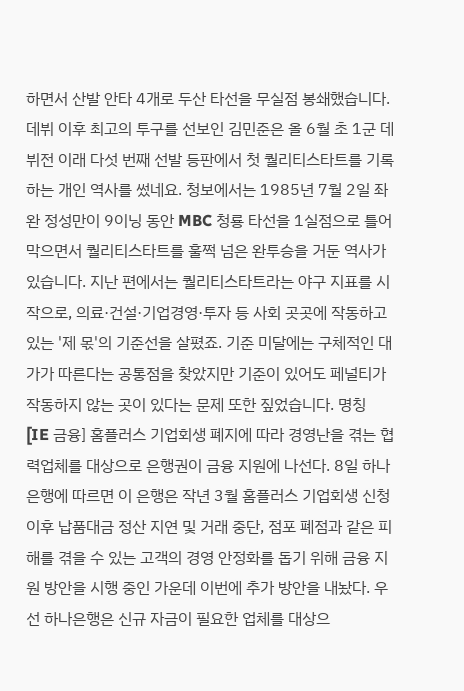하면서 산발 안타 4개로 두산 타선을 무실점 봉쇄했습니다. 데뷔 이후 최고의 투구를 선보인 김민준은 올 6월 초 1군 데뷔전 이래 다섯 번째 선발 등판에서 첫 퀄리티스타트를 기록하는 개인 역사를 썼네요. 청보에서는 1985년 7월 2일 좌완 정성만이 9이닝 동안 MBC 청룡 타선을 1실점으로 틀어막으면서 퀄리티스타트를 훌쩍 넘은 완투승을 거둔 역사가 있습니다. 지난 편에서는 퀄리티스타트라는 야구 지표를 시작으로, 의료·건설·기업경영·투자 등 사회 곳곳에 작동하고 있는 '제 몫'의 기준선을 살폈죠. 기준 미달에는 구체적인 대가가 따른다는 공통점을 찾았지만 기준이 있어도 페널티가 작동하지 않는 곳이 있다는 문제 또한 짚었습니다. 명칭
[IE 금융] 홈플러스 기업회생 폐지에 따라 경영난을 겪는 협력업체를 대상으로 은행권이 금융 지원에 나선다. 8일 하나은행에 따르면 이 은행은 작년 3월 홈플러스 기업회생 신청 이후 납품대금 정산 지연 및 거래 중단, 점포 폐점과 같은 피해를 겪을 수 있는 고객의 경영 안정화를 돕기 위해 금융 지원 방안을 시행 중인 가운데 이번에 추가 방안을 내놨다. 우선 하나은행은 신규 자금이 필요한 업체를 대상으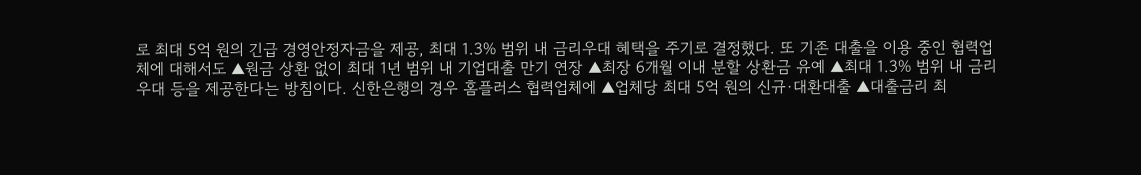로 최대 5억 원의 긴급 경영안정자금을 제공, 최대 1.3% 범위 내 금리우대 혜택을 주기로 결정했다. 또 기존 대출을 이용 중인 협력업체에 대해서도 ▲원금 상환 없이 최대 1년 범위 내 기업대출 만기 연장 ▲최장 6개월 이내 분할 상환금 유예 ▲최대 1.3% 범위 내 금리 우대 등을 제공한다는 방침이다. 신한은행의 경우 홈플러스 협력업체에 ▲업체당 최대 5억 원의 신규·대환대출 ▲대출금리 최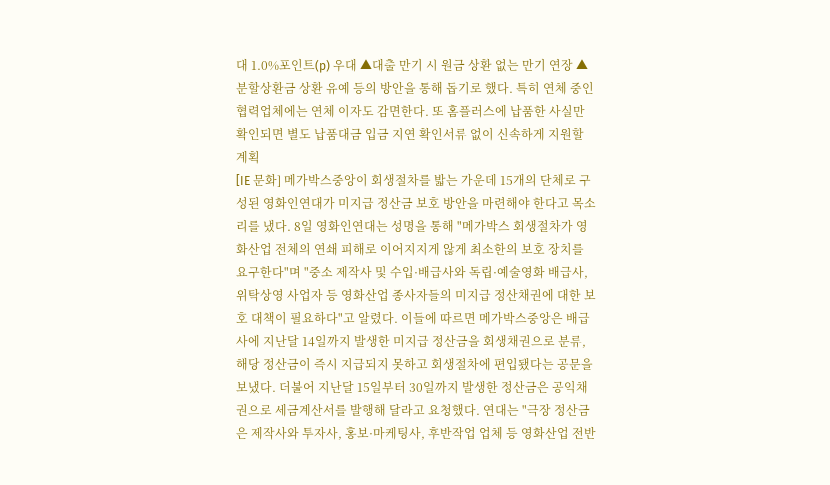대 1.0%포인트(p) 우대 ▲대출 만기 시 원금 상환 없는 만기 연장 ▲분할상환금 상환 유예 등의 방안을 통해 돕기로 했다. 특히 연체 중인 협력업체에는 연체 이자도 감면한다. 또 홈플러스에 납품한 사실만 확인되면 별도 납품대금 입금 지연 확인서류 없이 신속하게 지원할 계획
[IE 문화] 메가박스중앙이 회생절차를 밟는 가운데 15개의 단체로 구성된 영화인연대가 미지급 정산금 보호 방안을 마련해야 한다고 목소리를 냈다. 8일 영화인연대는 성명을 통해 "메가박스 회생절차가 영화산업 전체의 연쇄 피해로 이어지지게 않게 최소한의 보호 장치를 요구한다"며 "중소 제작사 및 수입·배급사와 독립·예술영화 배급사, 위탁상영 사업자 등 영화산업 종사자들의 미지급 정산채권에 대한 보호 대책이 필요하다"고 알렸다. 이들에 따르면 메가박스중앙은 배급사에 지난달 14일까지 발생한 미지급 정산금을 회생채권으로 분류, 해당 정산금이 즉시 지급되지 못하고 회생절차에 편입됐다는 공문을 보냈다. 더불어 지난달 15일부터 30일까지 발생한 정산금은 공익채권으로 세금계산서를 발행해 달라고 요청했다. 연대는 "극장 정산금은 제작사와 투자사, 홍보·마케팅사, 후반작업 업체 등 영화산업 전반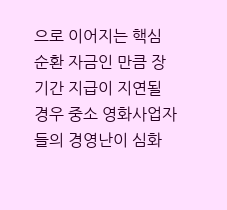으로 이어지는 핵심 순환 자금인 만큼 장기간 지급이 지연될 경우 중소 영화사업자들의 경영난이 심화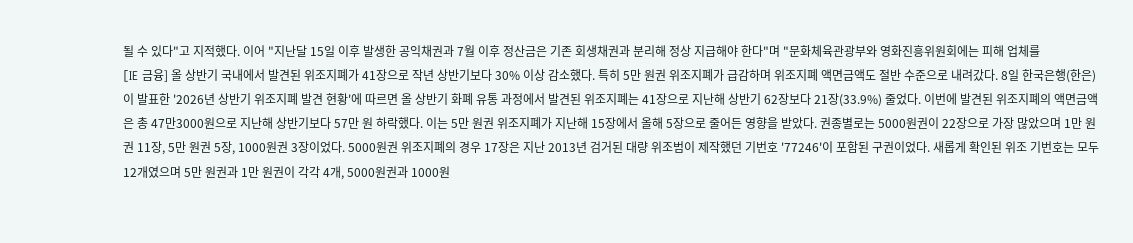될 수 있다"고 지적했다. 이어 "지난달 15일 이후 발생한 공익채권과 7월 이후 정산금은 기존 회생채권과 분리해 정상 지급해야 한다"며 "문화체육관광부와 영화진흥위원회에는 피해 업체를
[IE 금융] 올 상반기 국내에서 발견된 위조지폐가 41장으로 작년 상반기보다 30% 이상 감소했다. 특히 5만 원권 위조지폐가 급감하며 위조지폐 액면금액도 절반 수준으로 내려갔다. 8일 한국은행(한은)이 발표한 '2026년 상반기 위조지폐 발견 현황'에 따르면 올 상반기 화폐 유통 과정에서 발견된 위조지폐는 41장으로 지난해 상반기 62장보다 21장(33.9%) 줄었다. 이번에 발견된 위조지폐의 액면금액은 총 47만3000원으로 지난해 상반기보다 57만 원 하락했다. 이는 5만 원권 위조지폐가 지난해 15장에서 올해 5장으로 줄어든 영향을 받았다. 권종별로는 5000원권이 22장으로 가장 많았으며 1만 원권 11장, 5만 원권 5장, 1000원권 3장이었다. 5000원권 위조지폐의 경우 17장은 지난 2013년 검거된 대량 위조범이 제작했던 기번호 '77246'이 포함된 구권이었다. 새롭게 확인된 위조 기번호는 모두 12개였으며 5만 원권과 1만 원권이 각각 4개, 5000원권과 1000원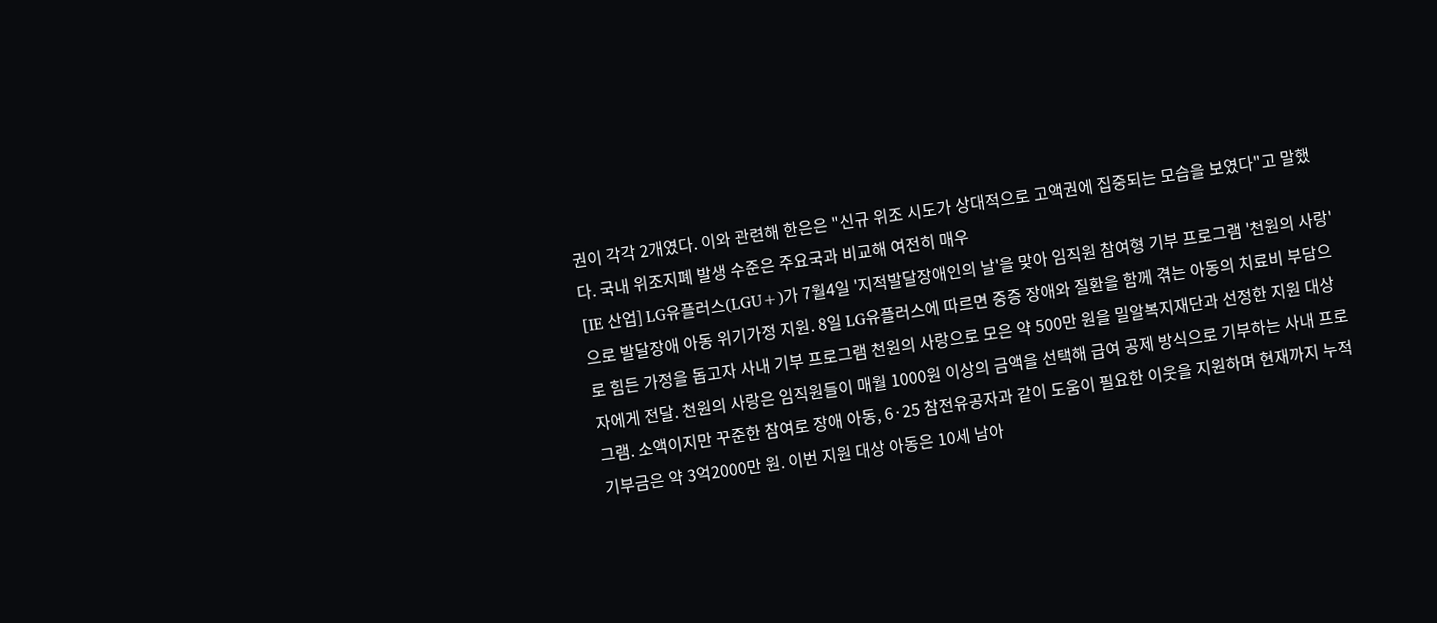권이 각각 2개였다. 이와 관련해 한은은 "신규 위조 시도가 상대적으로 고액권에 집중되는 모습을 보였다"고 말했다. 국내 위조지폐 발생 수준은 주요국과 비교해 여전히 매우
[IE 산업] LG유플러스(LGU+)가 7월4일 '지적발달장애인의 날'을 맞아 임직원 참여형 기부 프로그램 '천원의 사랑'으로 발달장애 아동 위기가정 지원. 8일 LG유플러스에 따르면 중증 장애와 질환을 함께 겪는 아동의 치료비 부담으로 힘든 가정을 돕고자 사내 기부 프로그램 천원의 사랑으로 모은 약 500만 원을 밀알복지재단과 선정한 지원 대상자에게 전달. 천원의 사랑은 임직원들이 매월 1000원 이상의 금액을 선택해 급여 공제 방식으로 기부하는 사내 프로그램. 소액이지만 꾸준한 참여로 장애 아동, 6·25 참전유공자과 같이 도움이 필요한 이웃을 지원하며 현재까지 누적 기부금은 약 3억2000만 원. 이번 지원 대상 아동은 10세 남아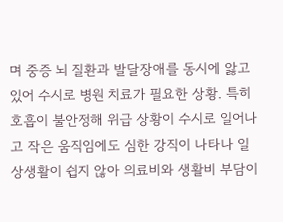며 중증 뇌 질환과 발달장애를 동시에 앓고 있어 수시로 병원 치료가 필요한 상황. 특히 호흡이 불안정해 위급 상황이 수시로 일어나고 작은 움직임에도 심한 강직이 나타나 일상생활이 쉽지 않아 의료비와 생활비 부담이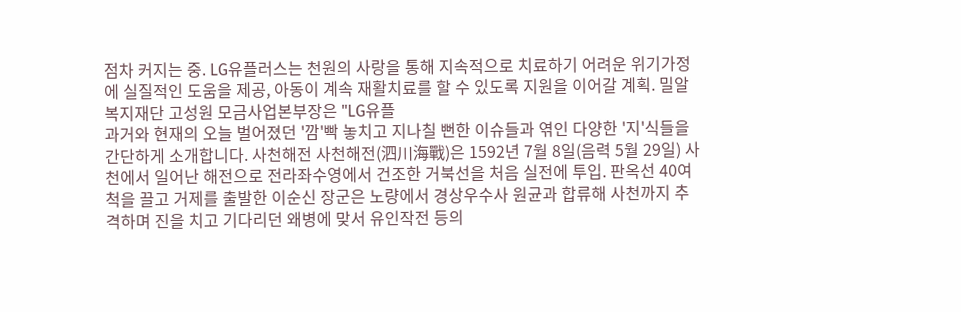점차 커지는 중. LG유플러스는 천원의 사랑을 통해 지속적으로 치료하기 어려운 위기가정에 실질적인 도움을 제공, 아동이 계속 재활치료를 할 수 있도록 지원을 이어갈 계획. 밀알복지재단 고성원 모금사업본부장은 "LG유플
과거와 현재의 오늘 벌어졌던 '깜'빡 놓치고 지나칠 뻔한 이슈들과 엮인 다양한 '지'식들을 간단하게 소개합니다. 사천해전 사천해전(泗川海戰)은 1592년 7월 8일(음력 5월 29일) 사천에서 일어난 해전으로 전라좌수영에서 건조한 거북선을 처음 실전에 투입. 판옥선 40여 척을 끌고 거제를 출발한 이순신 장군은 노량에서 경상우수사 원균과 합류해 사천까지 추격하며 진을 치고 기다리던 왜병에 맞서 유인작전 등의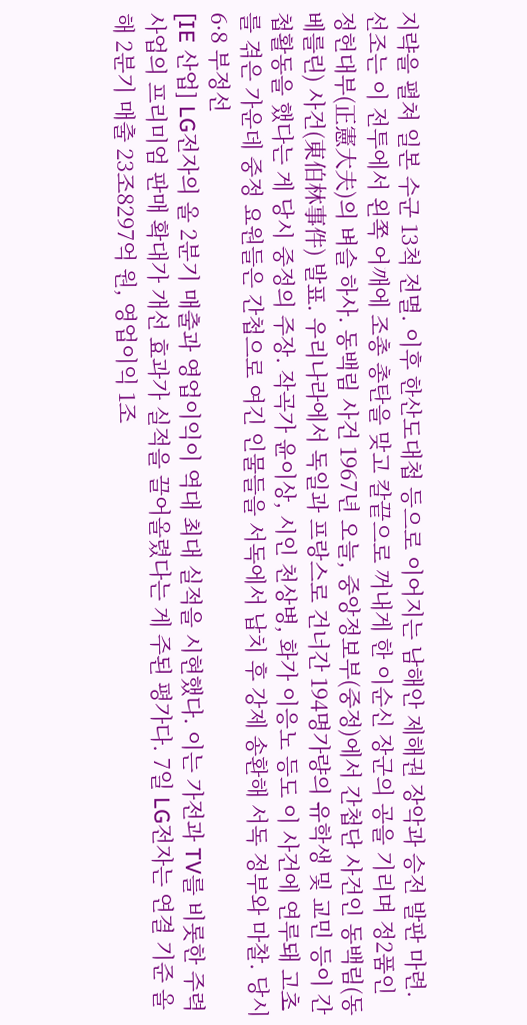지략을 펼쳐 일본 수군 13척 전멸. 이후 한산도대첩 등으로 이어지는 남해안 제해권 장악과 승전 발판 마련. 선조는 이 전투에서 왼쪽 어깨에 조총 총탄을 맞고 칼끝으로 꺼내게 한 이순신 장군의 공을 기리며 정2품인 정헌대부(正憲大夫)의 벼슬 하사. 동백림 사건 1967년 오늘, 중앙정보부(중정)에서 간첩단 사건인 동백림(동베를린) 사건(東伯林事件) 발표. 우리나라에서 독일과 프랑스로 건너간 194명가량의 유학생 및 교민 등이 간첩활동을 했다는 게 당시 중정의 주장. 작곡가 윤이상, 시인 천상병, 화가 이응노 등도 이 사건에 연루돼 고초를 겪은 가운데 중정 요원들은 간첩으로 여긴 인물들을 서독에서 납치 후 강제 송환해 서독 정부와 마찰. 당시 6·8 부정선
[IE 산업] LG전자의 올 2분기 매출과 영업이익이 역대 최대 실적을 시현했다. 이는 가전과 TV를 비롯한 주력 사업의 프리미엄 판매 확대가 개선 효과가 실적을 끌어올렸다는 게 주된 평가다. 7일 LG전자는 연결 기준 올해 2분기 매출 23조8297억 원, 영업이익 1조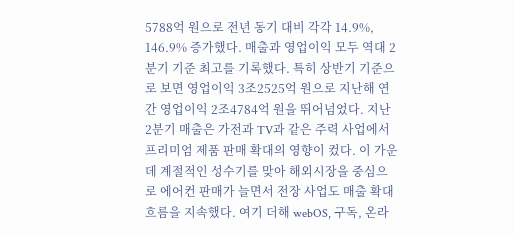5788억 원으로 전년 동기 대비 각각 14.9%, 146.9% 증가했다. 매출과 영업이익 모두 역대 2분기 기준 최고를 기록했다. 특히 상반기 기준으로 보면 영업이익 3조2525억 원으로 지난해 연간 영업이익 2조4784억 원을 뛰어넘었다. 지난 2분기 매출은 가전과 TV과 같은 주력 사업에서 프리미엄 제품 판매 확대의 영향이 컸다. 이 가운데 계절적인 성수기를 맞아 해외시장을 중심으로 에어컨 판매가 늘면서 전장 사업도 매출 확대 흐름을 지속했다. 여기 더해 webOS, 구독, 온라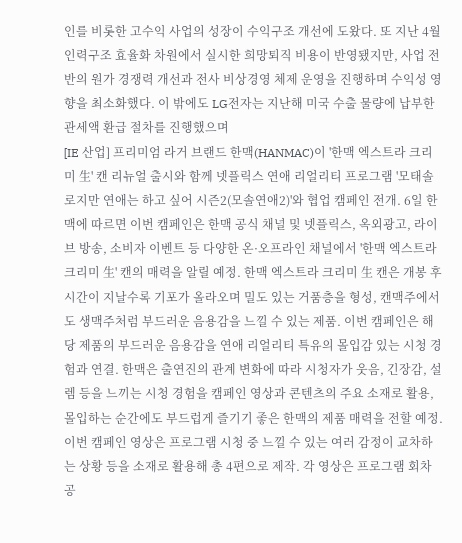인를 비롯한 고수익 사업의 성장이 수익구조 개선에 도왔다. 또 지난 4월 인력구조 효율화 차원에서 실시한 희망퇴직 비용이 반영됐지만, 사업 전반의 원가 경쟁력 개선과 전사 비상경영 체제 운영을 진행하며 수익성 영향을 최소화했다. 이 밖에도 LG전자는 지난해 미국 수출 물량에 납부한 관세액 환급 절차를 진행했으며
[IE 산업] 프리미엄 라거 브랜드 한맥(HANMAC)이 '한맥 엑스트라 크리미 生' 캔 리뉴얼 출시와 함께 넷플릭스 연애 리얼리티 프로그램 '모태솔로지만 연애는 하고 싶어 시즌2(모솔연애2)'와 협업 캠페인 전개. 6일 한맥에 따르면 이번 캠페인은 한맥 공식 채널 및 넷플릭스, 옥외광고, 라이브 방송, 소비자 이벤트 등 다양한 온·오프라인 채널에서 '한맥 엑스트라 크리미 生' 캔의 매력을 알릴 예정. 한맥 엑스트라 크리미 生 캔은 개봉 후 시간이 지날수록 기포가 올라오며 밀도 있는 거품층을 형성, 캔맥주에서도 생맥주처럼 부드러운 음용감을 느낄 수 있는 제품. 이번 캠페인은 해당 제품의 부드러운 음용감을 연애 리얼리티 특유의 몰입감 있는 시청 경험과 연결. 한맥은 출연진의 관계 변화에 따라 시청자가 웃음, 긴장감, 설렘 등을 느끼는 시청 경험을 캠페인 영상과 콘텐츠의 주요 소재로 활용, 몰입하는 순간에도 부드럽게 즐기기 좋은 한맥의 제품 매력을 전할 예정. 이번 캠페인 영상은 프로그램 시청 중 느낄 수 있는 여러 감정이 교차하는 상황 등을 소재로 활용해 총 4편으로 제작. 각 영상은 프로그램 회차 공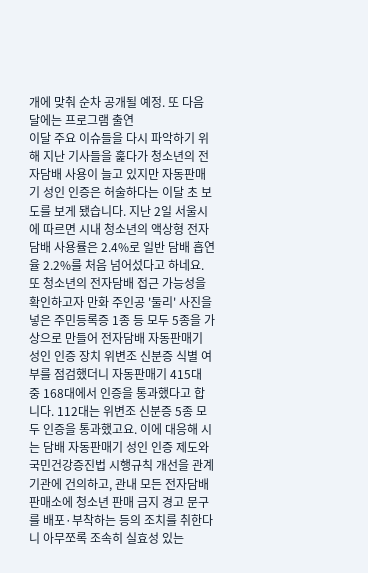개에 맞춰 순차 공개될 예정. 또 다음 달에는 프로그램 출연
이달 주요 이슈들을 다시 파악하기 위해 지난 기사들을 훑다가 청소년의 전자담배 사용이 늘고 있지만 자동판매기 성인 인증은 허술하다는 이달 초 보도를 보게 됐습니다. 지난 2일 서울시에 따르면 시내 청소년의 액상형 전자담배 사용률은 2.4%로 일반 담배 흡연율 2.2%를 처음 넘어섰다고 하네요. 또 청소년의 전자담배 접근 가능성을 확인하고자 만화 주인공 '둘리' 사진을 넣은 주민등록증 1종 등 모두 5종을 가상으로 만들어 전자담배 자동판매기 성인 인증 장치 위변조 신분증 식별 여부를 점검했더니 자동판매기 415대 중 168대에서 인증을 통과했다고 합니다. 112대는 위변조 신분증 5종 모두 인증을 통과했고요. 이에 대응해 시는 담배 자동판매기 성인 인증 제도와 국민건강증진법 시행규칙 개선을 관계기관에 건의하고, 관내 모든 전자담배 판매소에 청소년 판매 금지 경고 문구를 배포·부착하는 등의 조치를 취한다니 아무쪼록 조속히 실효성 있는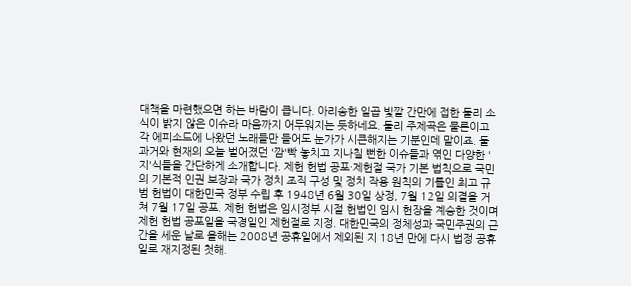대책을 마련했으면 하는 바람이 큽니다. 아리송한 일곱 빛깔 간만에 접한 둘리 소식이 밝지 않은 이슈라 마음까지 어두워지는 듯하네요. 둘리 주제곡은 물론이고 각 에피소드에 나왔던 노래들만 들어도 눈가가 시큰해지는 기분인데 말이죠. 둘
과거와 현재의 오늘 벌어졌던 '깜'빡 놓치고 지나칠 뻔한 이슈들과 엮인 다양한 '지'식들을 간단하게 소개합니다. 제헌 헌법 공포·제헌절 국가 기본 법칙으로 국민의 기본적 인권 보장과 국가 정치 조직 구성 및 정치 작용 원칙의 기틀인 최고 규범 헌법이 대한민국 정부 수립 후 1948년 6월 30일 상정, 7월 12일 의결을 거쳐 7월 17일 공포. 제헌 헌법은 임시정부 시절 헌법인 임시 헌장을 계승한 것이며 제헌 헌법 공포일을 국경일인 제헌절로 지정. 대한민국의 정체성과 국민주권의 근간을 세운 날로 올해는 2008년 공휴일에서 제외된 지 18년 만에 다시 법정 공휴일로 재지정된 첫해.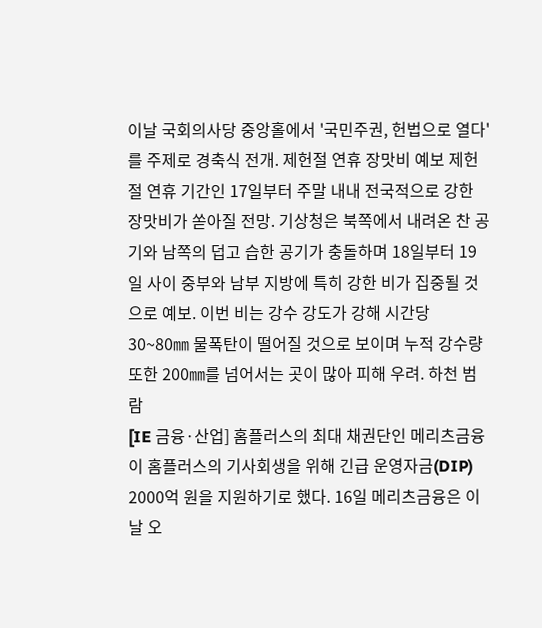이날 국회의사당 중앙홀에서 '국민주권, 헌법으로 열다'를 주제로 경축식 전개. 제헌절 연휴 장맛비 예보 제헌절 연휴 기간인 17일부터 주말 내내 전국적으로 강한 장맛비가 쏟아질 전망. 기상청은 북쪽에서 내려온 찬 공기와 남쪽의 덥고 습한 공기가 충돌하며 18일부터 19일 사이 중부와 남부 지방에 특히 강한 비가 집중될 것으로 예보. 이번 비는 강수 강도가 강해 시간당 30~80㎜ 물폭탄이 떨어질 것으로 보이며 누적 강수량 또한 200㎜를 넘어서는 곳이 많아 피해 우려. 하천 범람
[IE 금융·산업] 홈플러스의 최대 채권단인 메리츠금융이 홈플러스의 기사회생을 위해 긴급 운영자금(DIP) 2000억 원을 지원하기로 했다. 16일 메리츠금융은 이날 오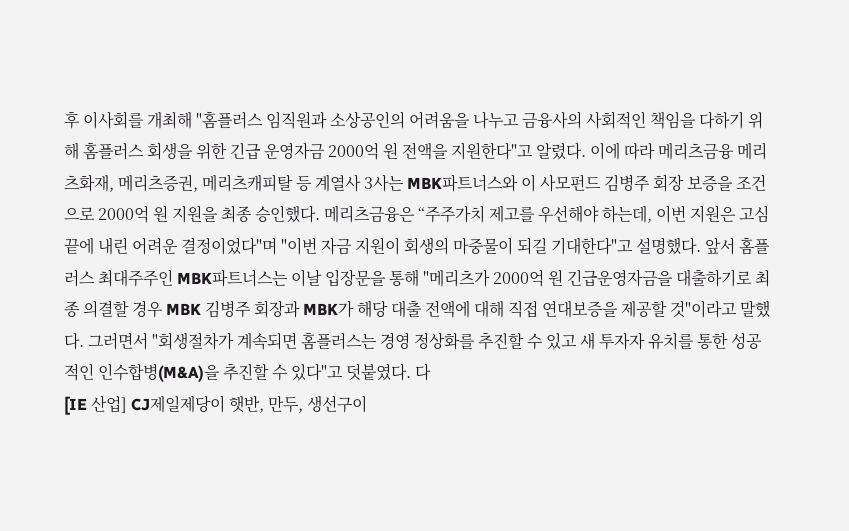후 이사회를 개최해 "홈플러스 임직원과 소상공인의 어려움을 나누고 금융사의 사회적인 책임을 다하기 위해 홈플러스 회생을 위한 긴급 운영자금 2000억 원 전액을 지원한다"고 알렸다. 이에 따라 메리츠금융 메리츠화재, 메리츠증권, 메리츠캐피탈 등 계열사 3사는 MBK파트너스와 이 사모펀드 김병주 회장 보증을 조건으로 2000억 원 지원을 최종 승인했다. 메리츠금융은 “주주가치 제고를 우선해야 하는데, 이번 지원은 고심 끝에 내린 어려운 결정이었다"며 "이번 자금 지원이 회생의 마중물이 되길 기대한다"고 설명했다. 앞서 홈플러스 최대주주인 MBK파트너스는 이날 입장문을 통해 "메리츠가 2000억 원 긴급운영자금을 대출하기로 최종 의결할 경우 MBK 김병주 회장과 MBK가 해당 대출 전액에 대해 직접 연대보증을 제공할 것"이라고 말했다. 그러면서 "회생절차가 계속되면 홈플러스는 경영 정상화를 추진할 수 있고 새 투자자 유치를 통한 성공적인 인수합병(M&A)을 추진할 수 있다"고 덧붙였다. 다
[IE 산업] CJ제일제당이 햇반, 만두, 생선구이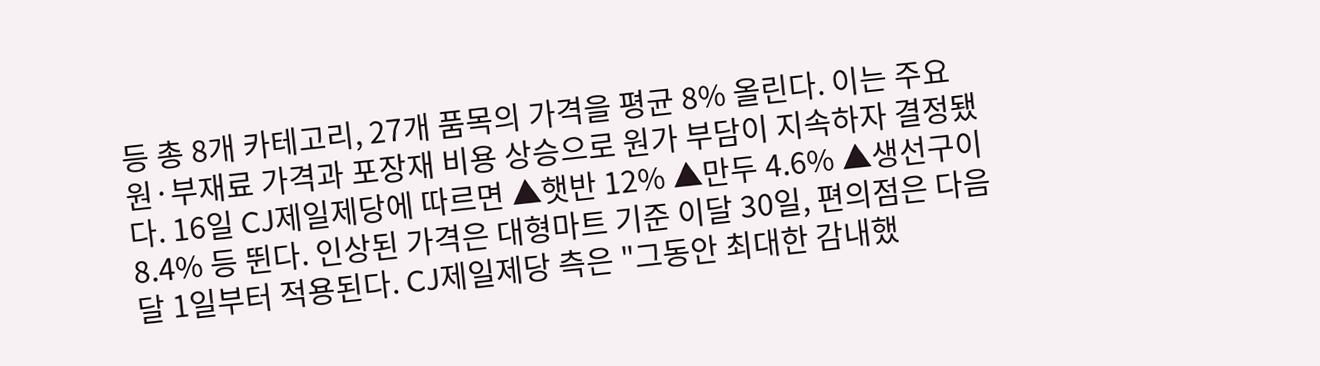등 총 8개 카테고리, 27개 품목의 가격을 평균 8% 올린다. 이는 주요 원·부재료 가격과 포장재 비용 상승으로 원가 부담이 지속하자 결정됐다. 16일 CJ제일제당에 따르면 ▲햇반 12% ▲만두 4.6% ▲생선구이 8.4% 등 뛴다. 인상된 가격은 대형마트 기준 이달 30일, 편의점은 다음 달 1일부터 적용된다. CJ제일제당 측은 "그동안 최대한 감내했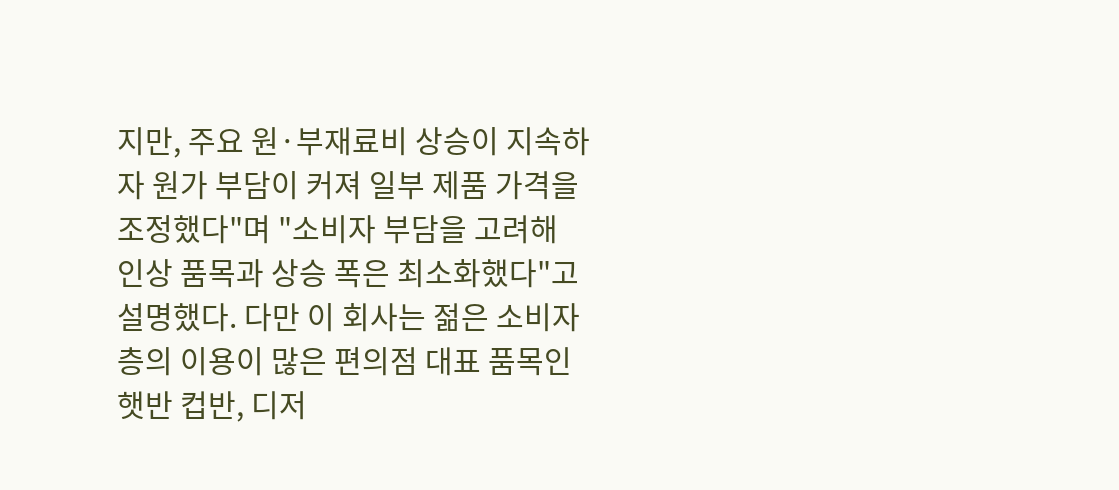지만, 주요 원·부재료비 상승이 지속하자 원가 부담이 커져 일부 제품 가격을 조정했다"며 "소비자 부담을 고려해 인상 품목과 상승 폭은 최소화했다"고 설명했다. 다만 이 회사는 젊은 소비자층의 이용이 많은 편의점 대표 품목인 햇반 컵반, 디저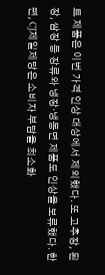트 제품은 이번 가격 인상 대상에서 제외했다. 또 고추장, 된장, 쌈장 등 장류와 냉장·냉동면 제품도 인상을 보류했다. 한편, CJ제일제당은 소비자 부담을 최소화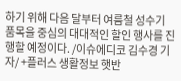하기 위해 다음 달부터 여름철 성수기 품목을 중심의 대대적인 할인 행사를 진행할 예정이다. /이슈에디코 김수경 기자/ +플러스 생활정보 햇반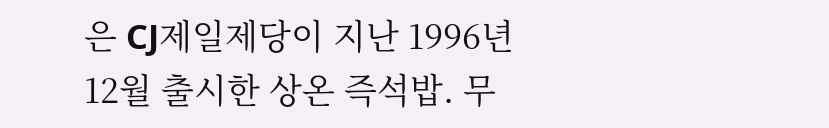은 CJ제일제당이 지난 1996년 12월 출시한 상온 즉석밥. 무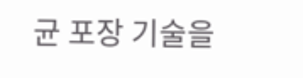균 포장 기술을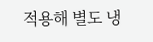적용해 별도 냉